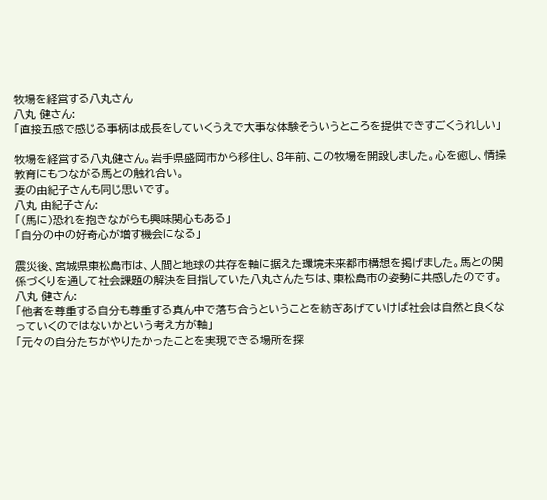牧場を経営する八丸さん
八丸 健さん:
「直接五感で感じる事柄は成長をしていくうえで大事な体験そういうところを提供できすごくうれしい」

牧場を経営する八丸健さん。岩手県盛岡市から移住し、8年前、この牧場を開設しました。心を癒し、情操教育にもつながる馬との触れ合い。
妻の由紀子さんも同じ思いです。
八丸 由紀子さん:
「(馬に)恐れを抱きながらも興味関心もある」
「自分の中の好奇心が増す機会になる」

震災後、宮城県東松島市は、人間と地球の共存を軸に据えた環境未来都市構想を掲げました。馬との関係づくりを通して社会課題の解決を目指していた八丸さんたちは、東松島市の姿勢に共感したのです。
八丸 健さん:
「他者を尊重する自分も尊重する真ん中で落ち合うということを紡ぎあげていけば社会は自然と良くなっていくのではないかという考え方が軸」
「元々の自分たちがやりたかったことを実現できる場所を探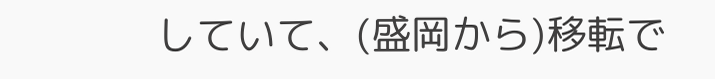していて、(盛岡から)移転で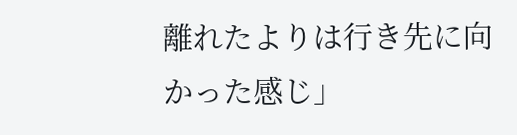離れたよりは行き先に向かった感じ」